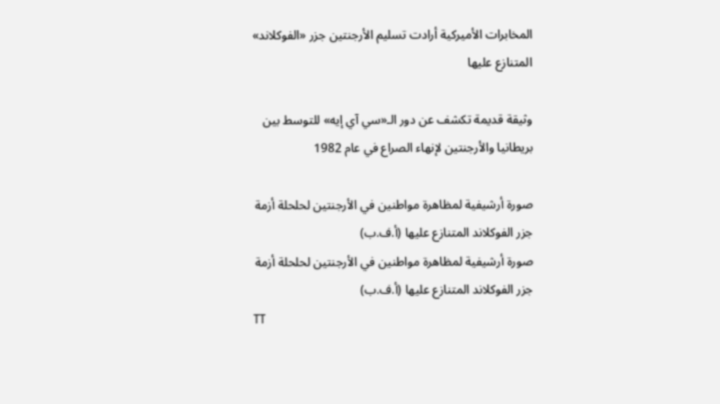المخابرات الأميركية أرادت تسليم الأرجنتين جزر «الفوكلاند» المتنازع عليها

وثيقة قديمة تكشف عن دور الـ«سي آي إيه» للتوسط بين بريطانيا والأرجنتين لإنهاء الصراع في عام 1982

صورة أرشيفية لمظاهرة مواطنين في الأرجنتين لحلحلة أزمة جزر الفوكلاند المتنازع عليها (أ.ف.ب)
صورة أرشيفية لمظاهرة مواطنين في الأرجنتين لحلحلة أزمة جزر الفوكلاند المتنازع عليها (أ.ف.ب)
TT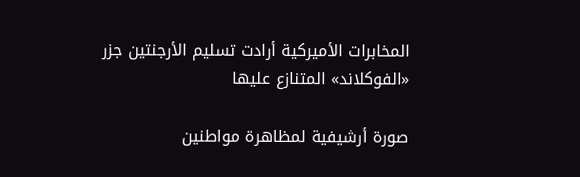المخابرات الأميركية أرادت تسليم الأرجنتين جزر «الفوكلاند» المتنازع عليها

صورة أرشيفية لمظاهرة مواطنين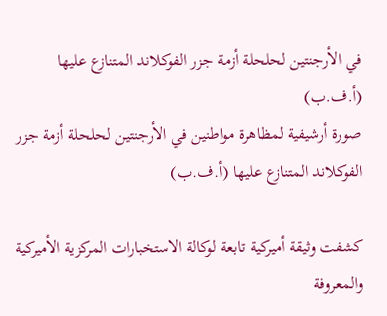في الأرجنتين لحلحلة أزمة جزر الفوكلاند المتنازع عليها (أ.ف.ب)
صورة أرشيفية لمظاهرة مواطنين في الأرجنتين لحلحلة أزمة جزر الفوكلاند المتنازع عليها (أ.ف.ب)

كشفت وثيقة أميركية تابعة لوكالة الاستخبارات المركزية الأميركية والمعروفة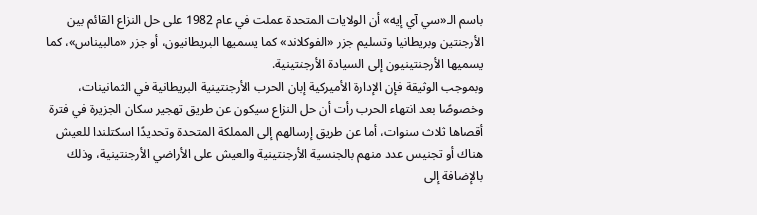باسم الـ«سي آي إيه» أن الولايات المتحدة عملت في عام 1982 على حل النزاع القائم بين الأرجنتين وبريطانيا وتسليم جزر «الفوكلاند» كما يسميها البريطانيون، أو جزر «مالبيناس»، كما يسميها الأرجنتينيون إلى السيادة الأرجنتينية.
وبموجب الوثيقة فإن الإدارة الأميركية إبان الحرب الأرجنتينية البريطانية في الثمانينات، وخصوصًا بعد انتهاء الحرب رأت أن حل النزاع سيكون عن طريق تهجير سكان الجزيرة في فترة أقصاها ثلاث سنوات، أما عن طريق إرسالهم إلى المملكة المتحدة وتحديدًا اسكتلندا للعيش هناك أو تجنيس عدد منهم بالجنسية الأرجنتينية والعيش على الأراضي الأرجنتينية، وذلك بالإضافة إلى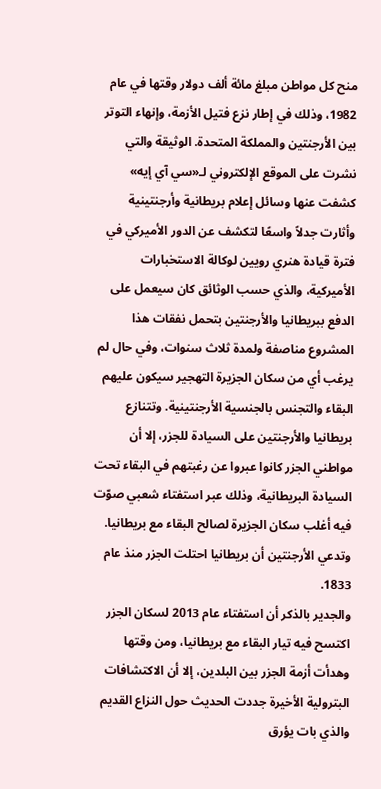منح كل مواطن مبلغ مائة ألف دولار وقتها في عام 1982، وذلك في إطار نزع فتيل الأزمة، وإنهاء التوتر بين الأرجنتين والمملكة المتحدة. الوثيقة والتي نشرت على الموقع الإلكتروني لـ«سي آي إيه» كشفت عنها وسائل إعلام بريطانية وأرجنتينية وأثارت جدلاً واسعًا لتكشف عن الدور الأميركي في فترة قيادة هنري رويين لوكالة الاستخبارات الأميركية، والذي حسب الوثائق كان سيعمل على الدفع ببريطانيا والأرجنتين بتحمل نفقات هذا المشروع مناصفة ولمدة ثلاث سنوات، وفي حال لم يرغب أي من سكان الجزيرة التهجير سيكون عليهم البقاء والتجنس بالجنسية الأرجنتينية. وتتنازع بريطانيا والأرجنتين على السيادة للجزر، إلا أن مواطني الجزر كانوا عبروا عن رغبتهم في البقاء تحت السيادة البريطانية، وذلك عبر استفتاء شعبي صوّت فيه أغلب سكان الجزيرة لصالح البقاء مع بريطانيا. وتدعي الأرجنتين أن بريطانيا احتلت الجزر منذ عام 1833.
والجدير بالذكر أن استفتاء عام 2013 لسكان الجزر اكتسح فيه تيار البقاء مع بريطانيا، ومن وقتها وهدأت أزمة الجزر بين البلدين، إلا أن الاكتشافات البترولية الأخيرة جددت الحديث حول النزاع القديم والذي بات يؤرق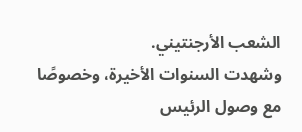الشعب الأرجنتيني.
وشهدت السنوات الأخيرة، وخصوصًا مع وصول الرئيس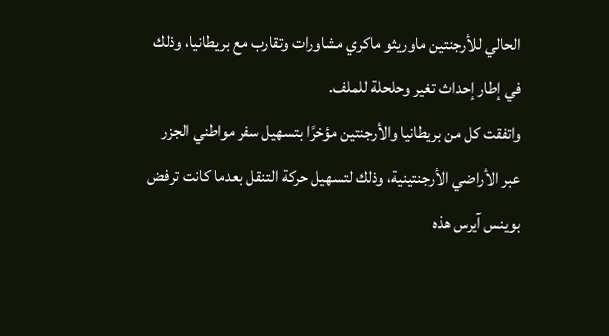الحالي للأرجنتين ماوريثو ماكري مشاورات وتقارب مع بريطانيا، وذلك في إطار إحداث تغير وحلحلة للملف.
واتفقت كل من بريطانيا والأرجنتين مؤخرًا بتسهيل سفر مواطني الجزر عبر الأراضي الأرجنتينية، وذلك لتسهيل حركة التنقل بعدما كانت ترفض بوينس آيرس هذه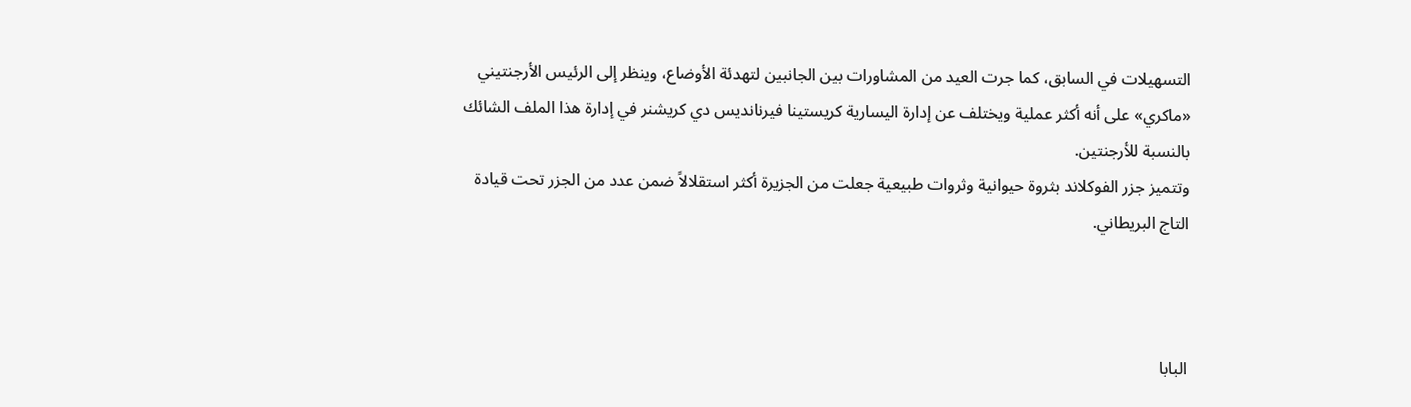التسهيلات في السابق، كما جرت العيد من المشاورات بين الجانبين لتهدئة الأوضاع، وينظر إلى الرئيس الأرجنتيني «ماكري» على أنه أكثر عملية ويختلف عن إدارة اليسارية كريستينا فيرنانديس دي كريشنر في إدارة هذا الملف الشائك بالنسبة للأرجنتين.
وتتميز جزر الفوكلاند بثروة حيوانية وثروات طبيعية جعلت من الجزيرة أكثر استقلالاً ضمن عدد من الجزر تحت قيادة التاج البريطاني.



البابا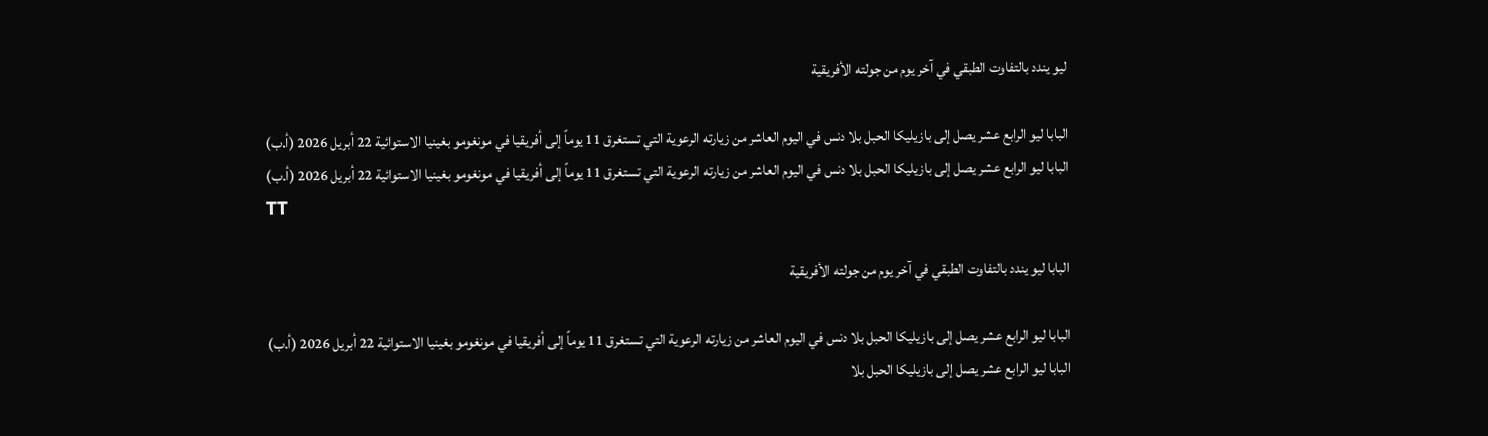ليو يندد بالتفاوت الطبقي في آخر يوم من جولته الأفريقية

البابا ليو الرابع عشر يصل إلى بازيليكا الحبل بلا دنس في اليوم العاشر من زيارته الرعوية التي تستغرق 11 يوماً إلى أفريقيا في مونغومو بغينيا الاستوائية 22 أبريل 2026 (أ.ب)
البابا ليو الرابع عشر يصل إلى بازيليكا الحبل بلا دنس في اليوم العاشر من زيارته الرعوية التي تستغرق 11 يوماً إلى أفريقيا في مونغومو بغينيا الاستوائية 22 أبريل 2026 (أ.ب)
TT

البابا ليو يندد بالتفاوت الطبقي في آخر يوم من جولته الأفريقية

البابا ليو الرابع عشر يصل إلى بازيليكا الحبل بلا دنس في اليوم العاشر من زيارته الرعوية التي تستغرق 11 يوماً إلى أفريقيا في مونغومو بغينيا الاستوائية 22 أبريل 2026 (أ.ب)
البابا ليو الرابع عشر يصل إلى بازيليكا الحبل بلا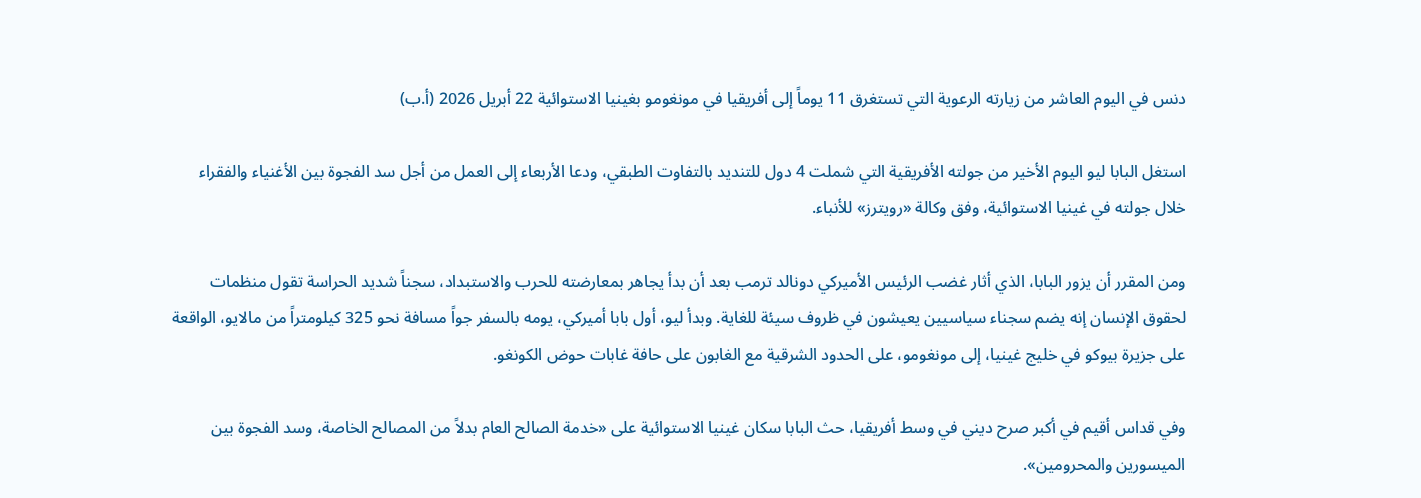دنس في اليوم العاشر من زيارته الرعوية التي تستغرق 11 يوماً إلى أفريقيا في مونغومو بغينيا الاستوائية 22 أبريل 2026 (أ.ب)

استغل البابا ليو اليوم الأخير من جولته الأفريقية التي شملت 4 دول للتنديد بالتفاوت الطبقي، ودعا الأربعاء إلى العمل من أجل سد الفجوة بين الأغنياء والفقراء خلال جولته في غينيا الاستوائية، وفق وكالة «رويترز» للأنباء.

ومن المقرر أن يزور البابا، الذي أثار غضب الرئيس الأميركي دونالد ترمب بعد أن بدأ يجاهر بمعارضته للحرب والاستبداد، سجناً شديد الحراسة تقول منظمات لحقوق الإنسان إنه يضم سجناء سياسيين يعيشون في ظروف سيئة للغاية. وبدأ ليو، أول بابا أميركي، يومه بالسفر جواً مسافة نحو 325 كيلومتراً من مالايو، الواقعة على جزيرة بيوكو في خليج غينيا، إلى مونغومو، على الحدود الشرقية مع الغابون على حافة غابات حوض الكونغو.

وفي قداس أقيم في أكبر صرح ديني في وسط أفريقيا، حث البابا سكان غينيا الاستوائية على «خدمة الصالح العام بدلاً من المصالح الخاصة، وسد الفجوة بين الميسورين والمحرومين».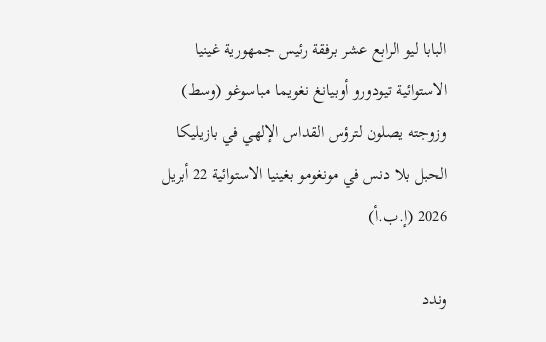البابا ليو الرابع عشر برفقة رئيس جمهورية غينيا الاستوائية تيودورو أوبيانغ نغويما مباسوغو (وسط) وزوجته يصلون لترؤس القداس الإلهي في بازيليكا الحبل بلا دنس في مونغومو بغينيا الاستوائية 22 أبريل 2026 (إ.ب.أ)

وندد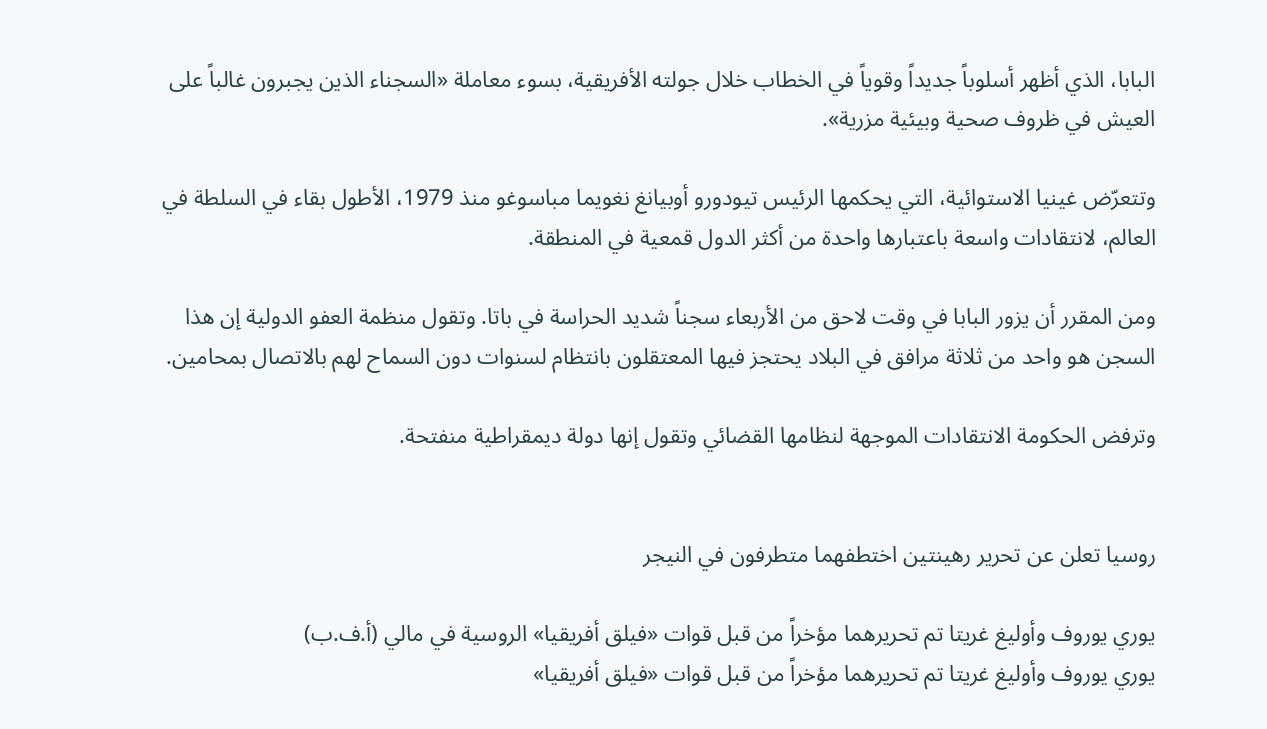البابا، الذي أظهر أسلوباً جديداً وقوياً في الخطاب خلال جولته الأفريقية، بسوء معاملة «السجناء الذين يجبرون غالباً على العيش في ظروف صحية وبيئية مزرية».

وتتعرّض غينيا الاستوائية، التي يحكمها الرئيس تيودورو أوبيانغ نغويما مباسوغو منذ 1979، الأطول بقاء في السلطة في العالم، لانتقادات واسعة باعتبارها واحدة من أكثر الدول قمعية في المنطقة.

ومن المقرر أن يزور البابا في وقت لاحق من الأربعاء سجناً شديد الحراسة في باتا. وتقول منظمة العفو الدولية إن هذا السجن هو واحد من ثلاثة مرافق في البلاد يحتجز فيها المعتقلون بانتظام لسنوات دون السماح لهم بالاتصال بمحامين.

وترفض الحكومة الانتقادات الموجهة لنظامها القضائي وتقول إنها دولة ديمقراطية منفتحة.


روسيا تعلن عن تحرير رهينتين اختطفهما متطرفون في النيجر

يوري يوروف وأوليغ غريتا تم تحريرهما مؤخراً من قبل قوات «فيلق أفريقيا» الروسية في مالي (أ.ف.ب)
يوري يوروف وأوليغ غريتا تم تحريرهما مؤخراً من قبل قوات «فيلق أفريقيا»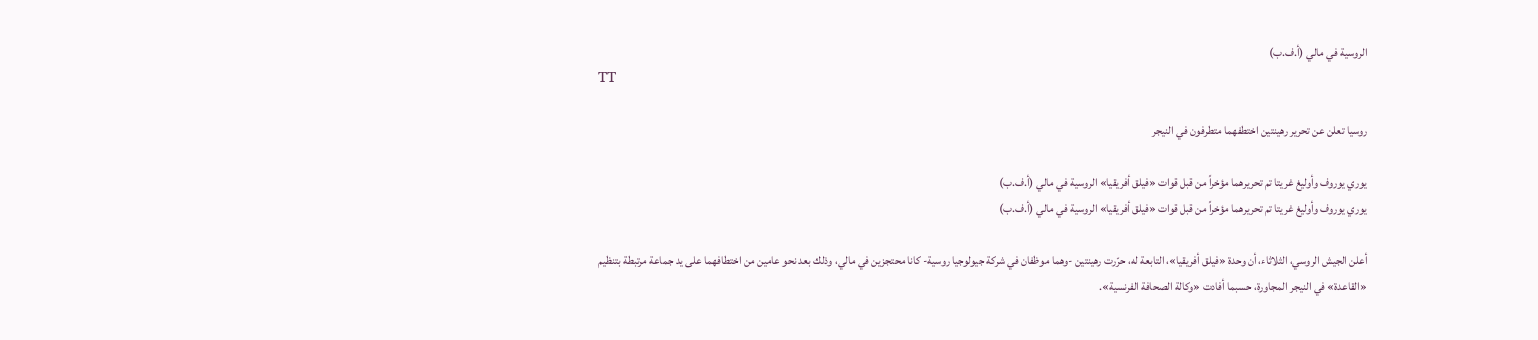الروسية في مالي (أ.ف.ب)
TT

روسيا تعلن عن تحرير رهينتين اختطفهما متطرفون في النيجر

يوري يوروف وأوليغ غريتا تم تحريرهما مؤخراً من قبل قوات «فيلق أفريقيا» الروسية في مالي (أ.ف.ب)
يوري يوروف وأوليغ غريتا تم تحريرهما مؤخراً من قبل قوات «فيلق أفريقيا» الروسية في مالي (أ.ف.ب)

أعلن الجيش الروسي، الثلاثاء، أن وحدة «فيلق أفريقيا»، التابعة له، حرّرت رهينتين -وهما موظفان في شركة جيولوجيا روسية- كانا محتجزين في مالي، وذلك بعد نحو عامين من اختطافهما على يد جماعة مرتبطة بتنظيم «القاعدة» في النيجر المجاورة، حسبما أفادت «وكالة الصحافة الفرنسية».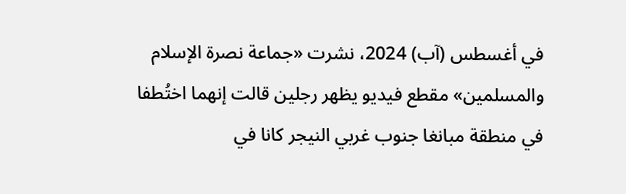في أغسطس (آب) 2024، نشرت «جماعة نصرة الإسلام والمسلمين» مقطع فيديو يظهر رجلين قالت إنهما اختُطفا في منطقة مبانغا جنوب غربي النيجر كانا في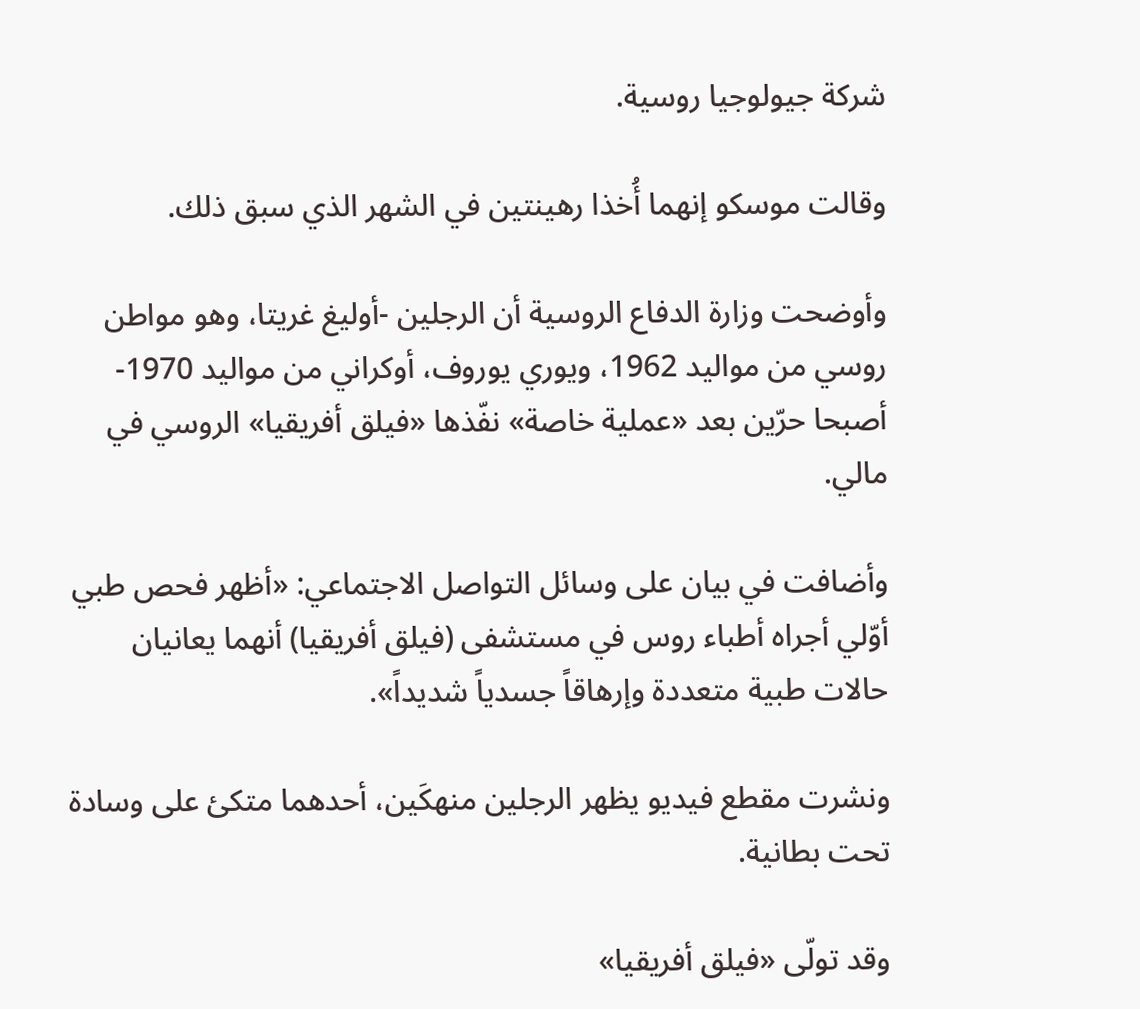شركة جيولوجيا روسية.

وقالت موسكو إنهما أُخذا رهينتين في الشهر الذي سبق ذلك.

وأوضحت وزارة الدفاع الروسية أن الرجلين -أوليغ غريتا، وهو مواطن روسي من مواليد 1962، ويوري يوروف، أوكراني من مواليد 1970- أصبحا حرّين بعد «عملية خاصة» نفّذها «فيلق أفريقيا» الروسي في مالي.

وأضافت في بيان على وسائل التواصل الاجتماعي: «أظهر فحص طبي أوّلي أجراه أطباء روس في مستشفى (فيلق أفريقيا) أنهما يعانيان حالات طبية متعددة وإرهاقاً جسدياً شديداً».

ونشرت مقطع فيديو يظهر الرجلين منهكَين، أحدهما متكئ على وسادة تحت بطانية.

وقد تولّى «فيلق أفريقيا»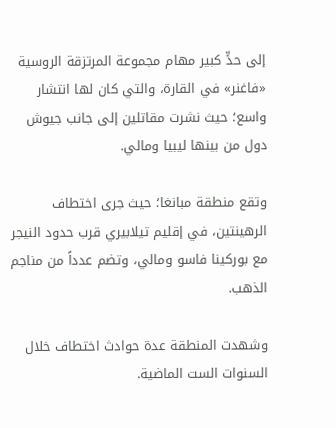إلى حدٍّ كبير مهام مجموعة المرتزقة الروسية «فاغنر» في القارة، والتي كان لها انتشار واسع؛ حيث نشرت مقاتلين إلى جانب جيوش دول من بينها ليبيا ومالي.

وتقع منطقة مبانغا؛ حيث جرى اختطاف الرهينتين، في إقليم تيلابيري قرب حدود النيجر مع بوركينا فاسو ومالي، وتضم عدداً من مناجم الذهب.

وشهدت المنطقة عدة حوادث اختطاف خلال السنوات الست الماضية.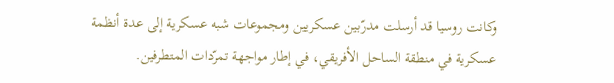وكانت روسيا قد أرسلت مدرّبين عسكريين ومجموعات شبه عسكرية إلى عدة أنظمة عسكرية في منطقة الساحل الأفريقي، في إطار مواجهة تمرّدات المتطرفين.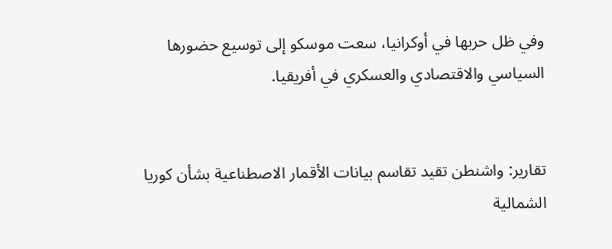وفي ظل حربها في أوكرانيا، سعت موسكو إلى توسيع حضورها السياسي والاقتصادي والعسكري في أفريقيا.


تقارير: واشنطن تقيد تقاسم بيانات الأقمار الاصطناعية بشأن كوريا الشمالية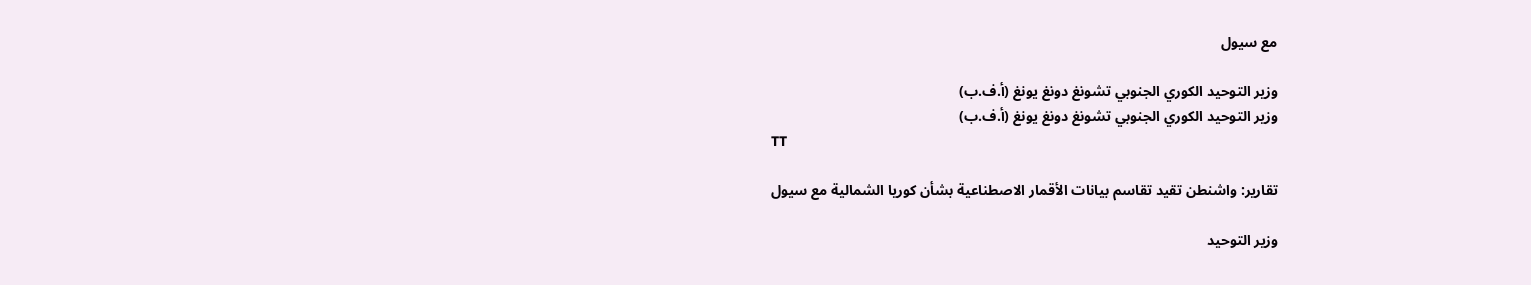مع سيول

وزير التوحيد الكوري الجنوبي تشونغ دونغ يونغ (أ.ف.ب)
وزير التوحيد الكوري الجنوبي تشونغ دونغ يونغ (أ.ف.ب)
TT

تقارير: واشنطن تقيد تقاسم بيانات الأقمار الاصطناعية بشأن كوريا الشمالية مع سيول

وزير التوحيد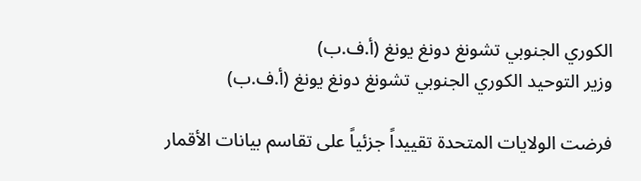الكوري الجنوبي تشونغ دونغ يونغ (أ.ف.ب)
وزير التوحيد الكوري الجنوبي تشونغ دونغ يونغ (أ.ف.ب)

فرضت الولايات المتحدة تقييداً جزئياً على تقاسم بيانات الأقمار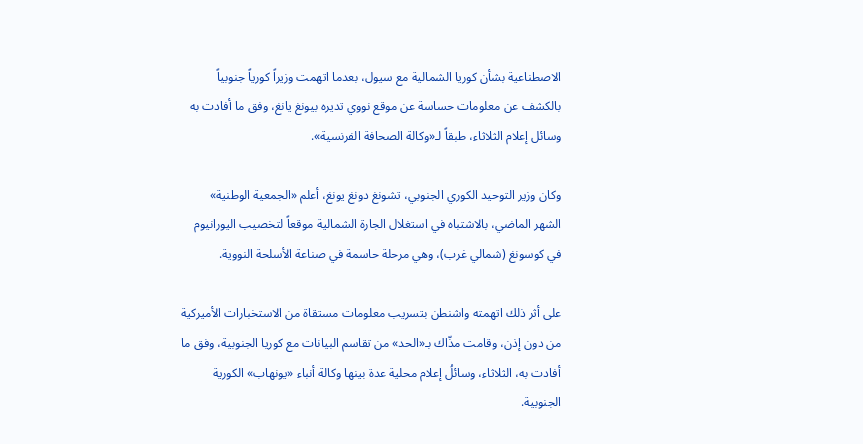الاصطناعية بشأن كوريا الشمالية مع سيول، بعدما اتهمت وزيراً كورياً جنوبياً بالكشف عن معلومات حساسة عن موقع نووي تديره بيونغ يانغ، وفق ما أفادت به وسائل إعلام الثلاثاء، طبقاً لـ«وكالة الصحافة الفرنسية».

وكان وزير التوحيد الكوري الجنوبي، تشونغ دونغ يونغ، أعلم «الجمعية الوطنية» الشهر الماضي، بالاشتباه في استغلال الجارة الشمالية موقعاً لتخصيب اليورانيوم في كوسونغ (شمالي غرب)، وهي مرحلة حاسمة في صناعة الأسلحة النووية.

على أثر ذلك اتهمته واشنطن بتسريب معلومات مستقاة من الاستخبارات الأميركية من دون إذن، وقامت مذّاك بـ«الحد» من تقاسم البيانات مع كوريا الجنوبية، وفق ما أفادت به، الثلاثاء، وسائلُ إعلام محلية عدة بينها وكالة أنباء «يونهاب» الكورية الجنوبية.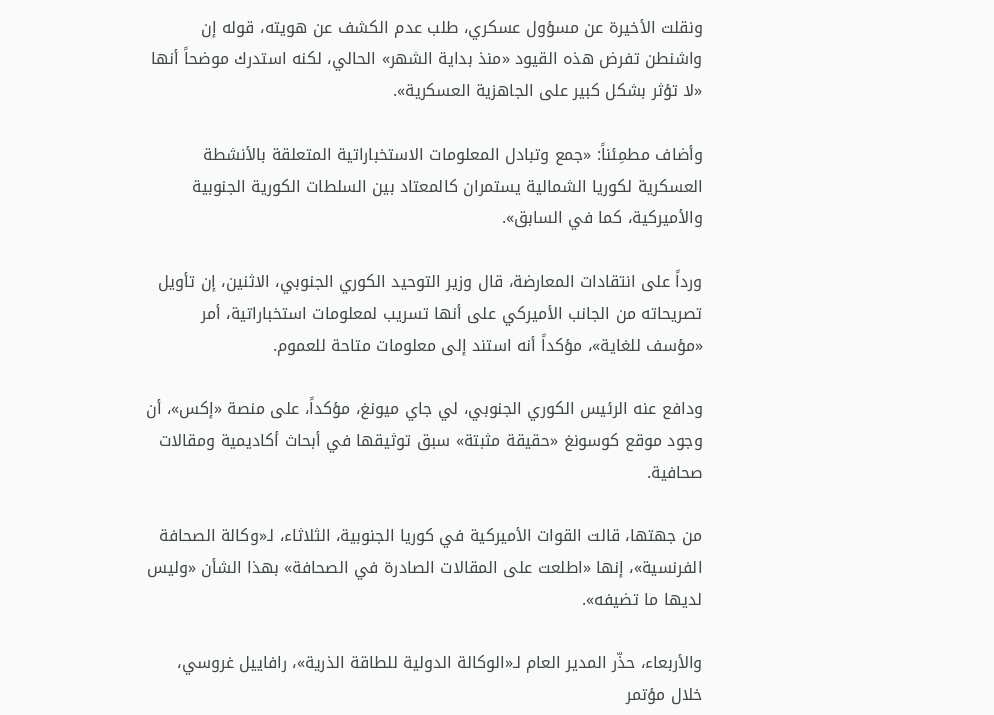ونقلت الأخيرة عن مسؤول عسكري، طلب عدم الكشف عن هويته، قوله إن واشنطن تفرض هذه القيود «منذ بداية الشهر» الحالي، لكنه استدرك موضحاً أنها «لا تؤثر بشكل كبير على الجاهزية العسكرية».

وأضاف مطمِئناً: «جمع وتبادل المعلومات الاستخباراتية المتعلقة بالأنشطة العسكرية لكوريا الشمالية يستمران كالمعتاد بين السلطات الكورية الجنوبية والأميركية، كما في السابق».

ورداً على انتقادات المعارضة، قال وزير التوحيد الكوري الجنوبي، الاثنين، إن تأويل تصريحاته من الجانب الأميركي على أنها تسريب لمعلومات استخباراتية، أمر «مؤسف للغاية»، مؤكداً أنه استند إلى معلومات متاحة للعموم.

ودافع عنه الرئيس الكوري الجنوبي، لي جاي ميونغ، مؤكداً، على منصة «إكس»، أن وجود موقع كوسونغ «حقيقة مثبتة» سبق توثيقها في أبحاث أكاديمية ومقالات صحافية.

من جهتها، قالت القوات الأميركية في كوريا الجنوبية، الثلاثاء، لـ«وكالة الصحافة الفرنسية»، إنها «اطلعت على المقالات الصادرة في الصحافة» بهذا الشأن «وليس لديها ما تضيفه».

والأربعاء، حذّر المدير العام لـ«الوكالة الدولية للطاقة الذرية»، رافاييل غروسي، خلال مؤتمر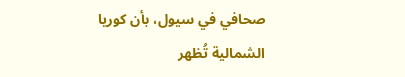صحافي في سيول، بأن كوريا الشمالية تُظهر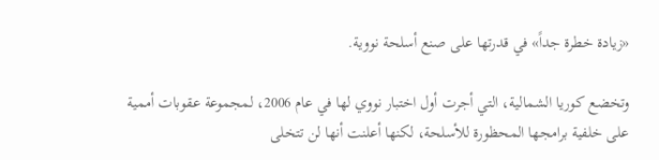«زيادة خطرة جداً» في قدرتها على صنع أسلحة نووية.

وتخضع كوريا الشمالية، التي أجرت أول اختبار نووي لها في عام 2006، لمجموعة عقوبات أممية على خلفية برامجها المحظورة للأسلحة، لكنها أعلنت أنها لن تتخلى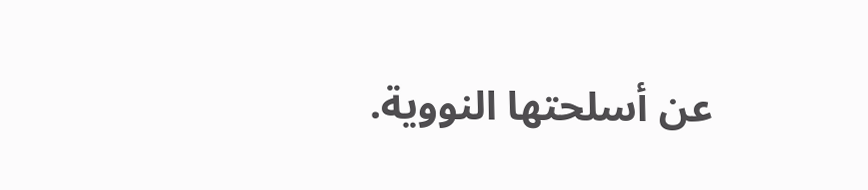عن أسلحتها النووية.